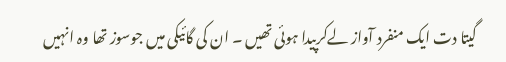گیتا دت ایک منفرد آواز لےکرپیدا ہوئی تھیں ۔ ان کی گائیکی میں جوسوز تھا وہ انہیں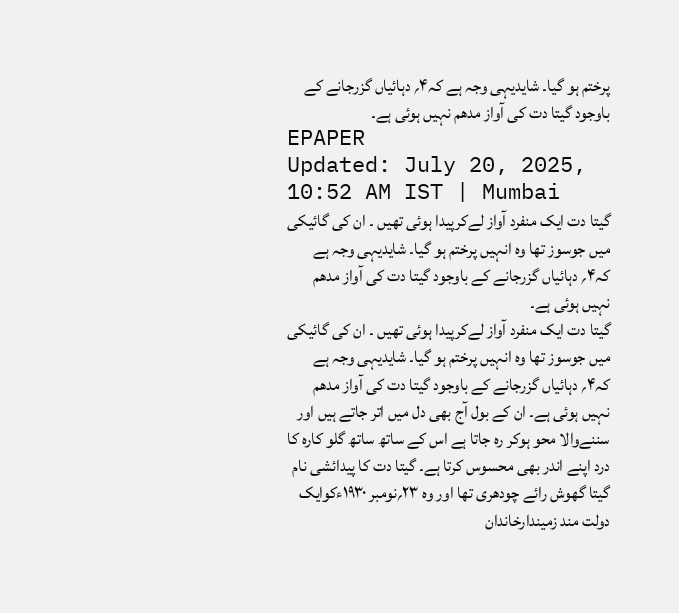پرختم ہو گیا۔ شایدیہی وجہ ہے کہ۴؍ دہائیاں گزرجانے کے باوجود گیتا دت کی آواز مدھم نہیں ہوئی ہے۔
EPAPER
Updated: July 20, 2025, 10:52 AM IST | Mumbai
گیتا دت ایک منفرد آواز لےکرپیدا ہوئی تھیں ۔ ان کی گائیکی میں جوسوز تھا وہ انہیں پرختم ہو گیا۔ شایدیہی وجہ ہے کہ۴؍ دہائیاں گزرجانے کے باوجود گیتا دت کی آواز مدھم نہیں ہوئی ہے۔
گیتا دت ایک منفرد آواز لےکرپیدا ہوئی تھیں ۔ ان کی گائیکی میں جوسوز تھا وہ انہیں پرختم ہو گیا۔ شایدیہی وجہ ہے کہ۴؍ دہائیاں گزرجانے کے باوجود گیتا دت کی آواز مدھم نہیں ہوئی ہے۔ ان کے بول آج بھی دل میں اتر جاتے ہیں اور سننےوالا محو ہوکر رہ جاتا ہے اس کے ساتھ ساتھ گلو کارہ کا درد اپنے اندر بھی محسوس کرتا ہے۔ گیتا دت کا پیدائشی نام گیتا گھوش رائے چودھری تھا اور وہ ۲۳؍نومبر ۱۹۳۰ءکوایک دولت مند زمیندارخاندان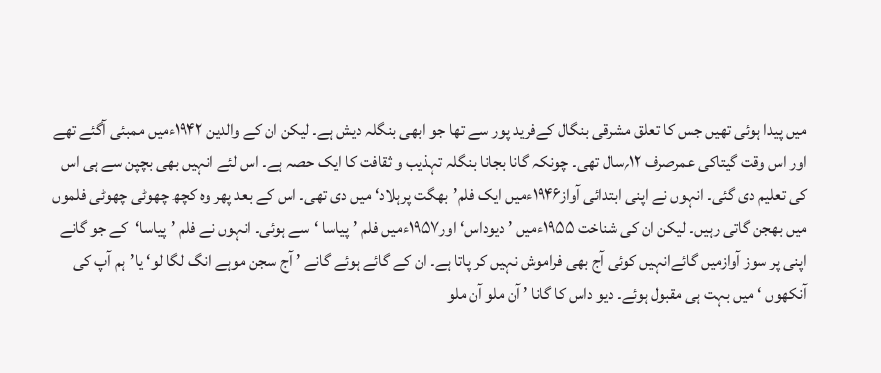میں پیدا ہوئی تھیں جس کا تعلق مشرقی بنگال کےفرید پور سے تھا جو ابھی بنگلہ دیش ہے۔ لیکن ان کے والدین ۱۹۴۲ءمیں ممبئی آگئے تھے اور اس وقت گیتاکی عمرصرف ۱۲؍سال تھی۔ چونکہ گانا بجانا بنگلہ تہذیب و ثقافت کا ایک حصہ ہے۔ اس لئے انہیں بھی بچپن سے ہی اس کی تعلیم دی گئی۔ انہوں نے اپنی ابتدائی آواز۱۹۴۶ءمیں ایک فلم’بھگت پرہلاد‘ میں دی تھی۔ اس کے بعد پھر وہ کچھ چھوٹی چھوٹی فلموں میں بھجن گاتی رہیں۔ لیکن ان کی شناخت ۱۹۵۵ءمیں ’ دیوداس‘ اور۱۹۵۷ءمیں فلم ’پیاسا ‘سے ہوئی۔ انہوں نے فلم ’پیاسا‘کے جو گانے اپنی پر سوز آوازمیں گائےانہیں کوئی آج بھی فراموش نہیں کر پاتا ہے۔ ان کے گائے ہوئے گانے ’ آج سجن موہے انگ لگا لو‘ یا’ہم آپ کی آنکھوں ‘ میں بہت ہی مقبول ہوئے۔ دیو داس کا گانا ’ آن ملو آن ملو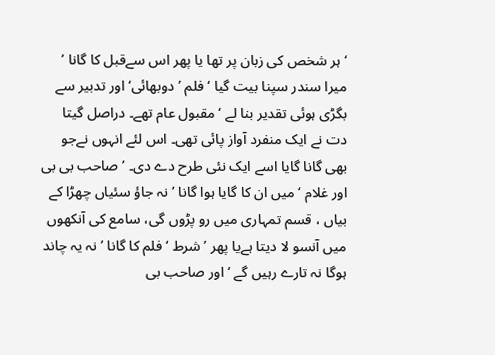‘ ہر شخص کی زبان پر تھا یا پھر اس سےقبل کا گانا ’ میرا سندر سپنا بیت گیا ‘ فلم ’ دوبھائی‘ اور تدبیر سے بگڑی ہوئی تقدیر بنا لے ‘ مقبول عام تھے۔ دراصل گیتا دت نے ایک منفرد آواز پائی تھی۔ اس لئے انہوں نےجو بھی گانا گایا اسے ایک نئی طرح دے دی۔ ’ صاحب بی بی اور غلام ‘ میں ان کا گایا ہوا گانا ’ نہ جاؤ سئیاں چھڑا کے بیاں ، قسم تمہاری میں رو پڑوں گی، سامع کی آنکھوں میں آنسو لا دیتا ہےیا پھر ’ شرط ‘ فلم کا گانا ’ نہ یہ چاند ہوگا نہ تارے رہیں گے ‘ اور صاحب بی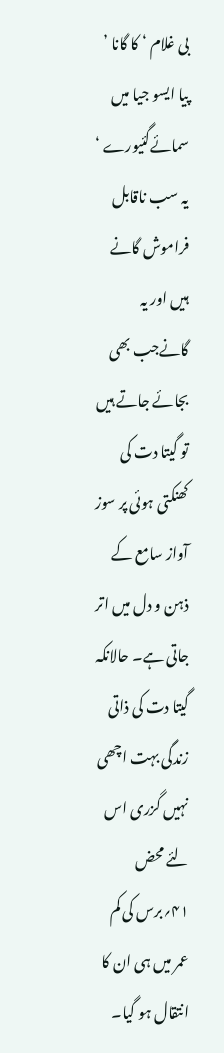بی غلام ‘ کا گانا ’ پیا ایسو جیا میں سمائےگئیورے ‘ یہ سب ناقابل فراموش گانے ہیں اور یہ گانےجب بھی بجائے جاتے ہیں تو گیتا دت کی کھنکتی ہوئی پر سوز آواز سامع کے ذہن و دل میں اتر جاتی ہے۔ حالانکہ گیتا دت کی ذاتی زندگی بہت اچھی نہیں گزری اس لئے محض ۴۱؍برس کی کم عمر میں ہی ان کا انتقال ہو گیا۔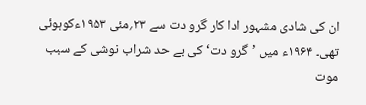ان کی شادی مشہور ادا کار گرو دت سے ۲۳؍مئی ۱۹۵۳ءکوہوئی تھی۔ ۱۹۶۴ء میں ’گرو دت‘ کی بے حد شراب نوشی کے سبب موت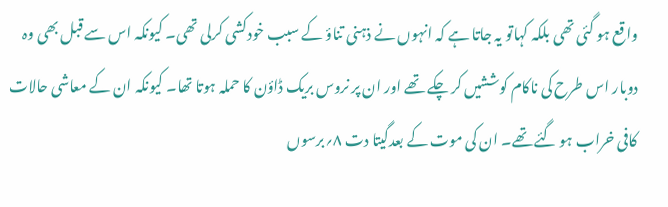واقع ہو گئی تھی بلکہ کہاتو یہ جاتا ہے کہ انہوں نے ذہنی تناؤ کے سبب خودکشی کرلی تھی۔ کیونکہ اس سے قبل بھی وہ دوبار اس طرح کی ناکام کوششیں کر چکے تھے اور ان پر نروس بریک ڈاؤن کا حملہ ہوتا تھا۔ کیونکہ ان کے معاشی حالات کافی خراب ہو گئے تھے۔ ان کی موت کے بعدگیتا دت ۸؍برسوں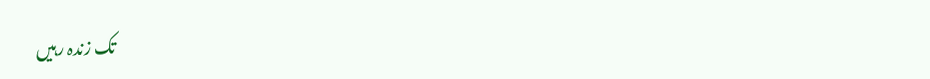تک زندہ رہیں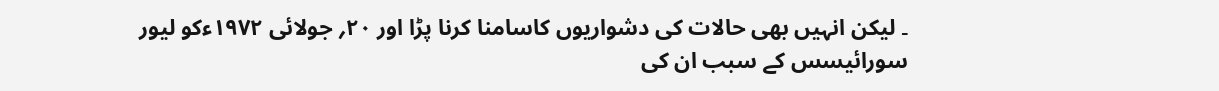۔ لیکن انہیں بھی حالات کی دشواریوں کاسامنا کرنا پڑا اور ۲۰؍ جولائی ۱۹۷۲ءکو لیور سورائیسس کے سبب ان کی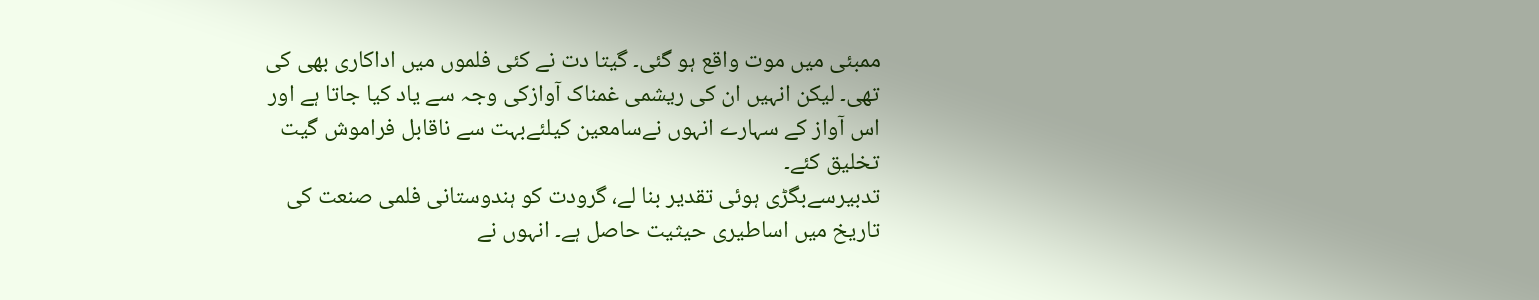ممبئی میں موت واقع ہو گئی۔ گیتا دت نے کئی فلموں میں اداکاری بھی کی تھی۔ لیکن انہیں ان کی ریشمی غمناک آوازکی وجہ سے یاد کیا جاتا ہے اور اس آواز کے سہارے انہوں نےسامعین کیلئےبہت سے ناقابل فراموش گیت تخلیق کئے۔
تدبیرسےبگڑی ہوئی تقدیر بنا لے، گرودت کو ہندوستانی فلمی صنعت کی تاریخ میں اساطیری حیثیت حاصل ہے۔ انہوں نے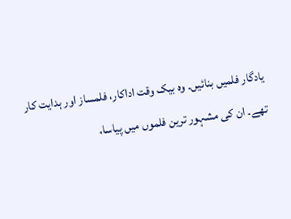یادگار فلمیں بنائیں۔ وہ بیک وقت اداکار، فلمساز اور ہدایت کار تھے۔ ان کی مشہور ترین فلموں میں پیاسا،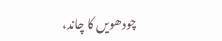چودھویں کا چاند،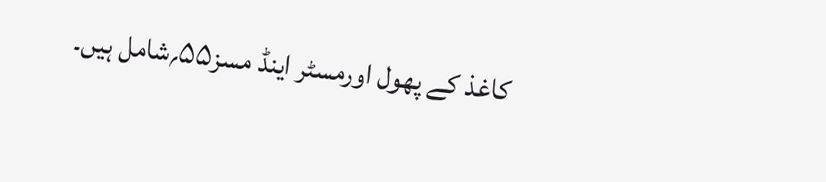کاغذ کے پھول اورمسٹر اینڈ مسز۵۵؍شامل ہیں۔